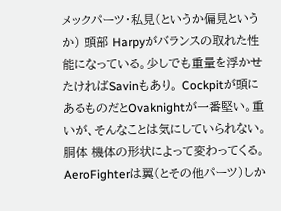メックパーツ・私見(というか偏見というか) 頭部 Harpyがバランスの取れた性能になっている。少しでも重量を浮かせたければSavinもあり。 Cockpitが頭にあるものだとOvaknightが一番堅い。重いが、そんなことは気にしていられない。 胴体 機体の形状によって変わってくる。 AeroFighterは翼(とその他パーツ)しか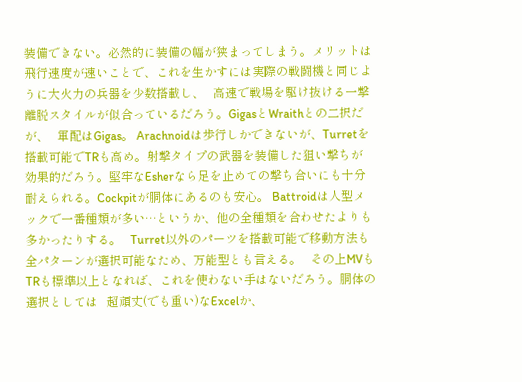装備できない。必然的に装備の幅が狭まってしまう。メリットは   飛行速度が速いことで、これを生かすには実際の戦闘機と同じように大火力の兵器を少数搭載し、   高速で戦場を駆け抜ける一撃離脱スタイルが似合っているだろう。GigasとWraithとの二択だが、   軍配はGigas。 Arachnoidは歩行しかできないが、Turretを搭載可能でTRも高め。射撃タイプの武器を装備した狙い撃ちが   効果的だろう。堅牢なEsherなら足を止めての撃ち合いにも十分耐えられる。Cockpitが胴体にあるのも安心。 Battroidは人型メックで一番種類が多い…というか、他の全種類を合わせたよりも多かったりする。   Turret以外のパーツを搭載可能で移動方法も全パターンが選択可能なため、万能型とも言える。   その上MVもTRも標準以上となれば、これを使わない手はないだろう。胴体の選択としては   超頑丈(でも重い)なExcelか、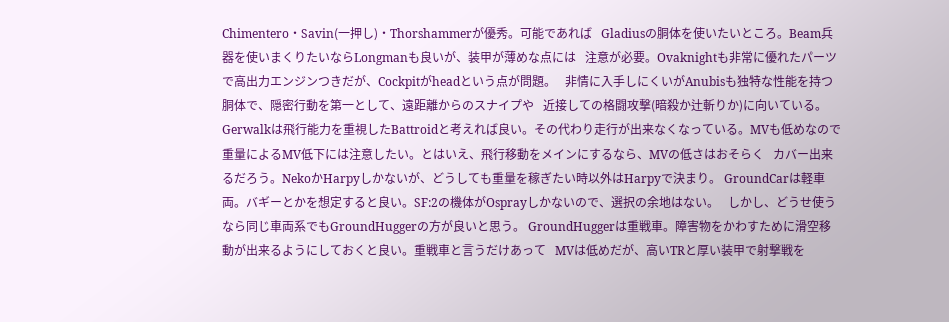Chimentero・Savin(一押し)・Thorshammerが優秀。可能であれば   Gladiusの胴体を使いたいところ。Beam兵器を使いまくりたいならLongmanも良いが、装甲が薄めな点には   注意が必要。Ovaknightも非常に優れたパーツで高出力エンジンつきだが、Cockpitがheadという点が問題。   非情に入手しにくいがAnubisも独特な性能を持つ胴体で、隠密行動を第一として、遠距離からのスナイプや   近接しての格闘攻撃(暗殺か辻斬りか)に向いている。 Gerwalkは飛行能力を重視したBattroidと考えれば良い。その代わり走行が出来なくなっている。MVも低めなので   重量によるMV低下には注意したい。とはいえ、飛行移動をメインにするなら、MVの低さはおそらく   カバー出来るだろう。NekoかHarpyしかないが、どうしても重量を稼ぎたい時以外はHarpyで決まり。 GroundCarは軽車両。バギーとかを想定すると良い。SF:2の機体がOsprayしかないので、選択の余地はない。   しかし、どうせ使うなら同じ車両系でもGroundHuggerの方が良いと思う。 GroundHuggerは重戦車。障害物をかわすために滑空移動が出来るようにしておくと良い。重戦車と言うだけあって   MVは低めだが、高いTRと厚い装甲で射撃戦を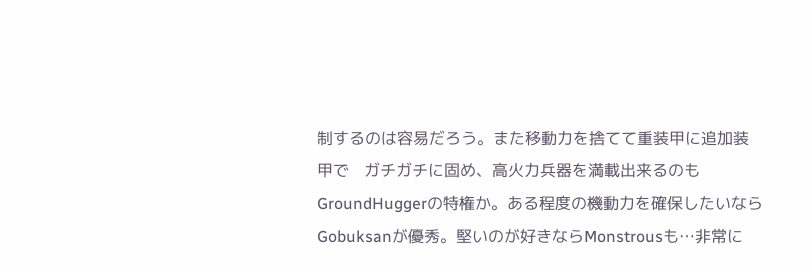制するのは容易だろう。また移動力を捨てて重装甲に追加装甲で   ガチガチに固め、高火力兵器を満載出来るのもGroundHuggerの特権か。ある程度の機動力を確保したいなら   Gobuksanが優秀。堅いのが好きならMonstrousも…非常に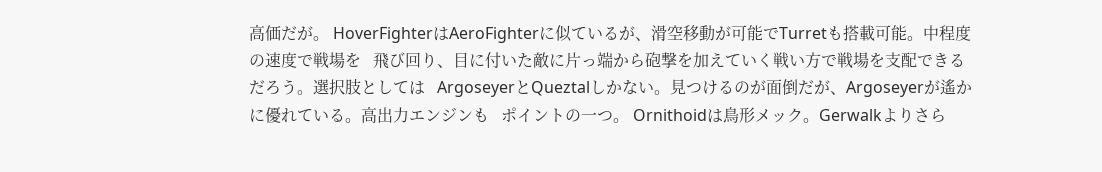高価だが。 HoverFighterはAeroFighterに似ているが、滑空移動が可能でTurretも搭載可能。中程度の速度で戦場を   飛び回り、目に付いた敵に片っ端から砲撃を加えていく戦い方で戦場を支配できるだろう。選択肢としては   ArgoseyerとQueztalしかない。見つけるのが面倒だが、Argoseyerが遙かに優れている。高出力エンジンも   ポイントの一つ。 Ornithoidは鳥形メック。Gerwalkよりさら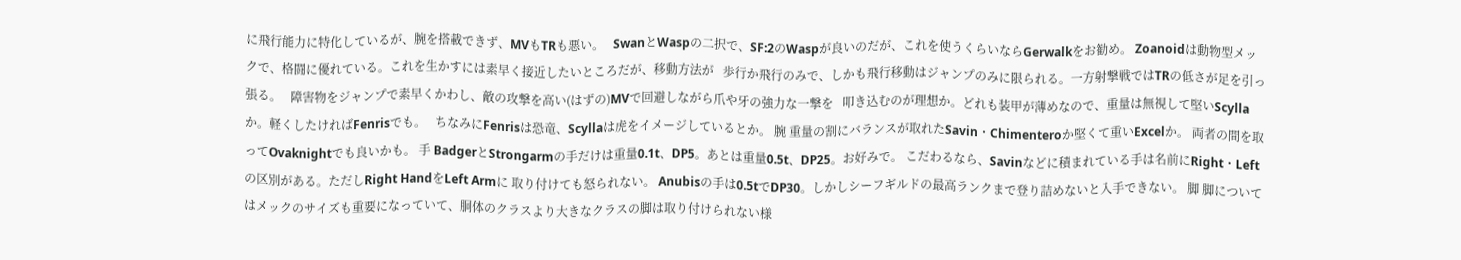に飛行能力に特化しているが、腕を搭載できず、MVもTRも悪い。   SwanとWaspの二択で、SF:2のWaspが良いのだが、これを使うくらいならGerwalkをお勧め。 Zoanoidは動物型メックで、格闘に優れている。これを生かすには素早く接近したいところだが、移動方法が   歩行か飛行のみで、しかも飛行移動はジャンプのみに限られる。一方射撃戦ではTRの低さが足を引っ張る。   障害物をジャンプで素早くかわし、敵の攻撃を高い(はずの)MVで回避しながら爪や牙の強力な一撃を   叩き込むのが理想か。どれも装甲が薄めなので、重量は無視して堅いScyllaか。軽くしたければFenrisでも。   ちなみにFenrisは恐竜、Scyllaは虎をイメージしているとか。 腕 重量の割にバランスが取れたSavin・Chimenteroか堅くて重いExcelか。 両者の間を取ってOvaknightでも良いかも。 手 BadgerとStrongarmの手だけは重量0.1t、DP5。あとは重量0.5t、DP25。お好みで。 こだわるなら、Savinなどに積まれている手は名前にRight・Leftの区別がある。ただしRight HandをLeft Armに 取り付けても怒られない。 Anubisの手は0.5tでDP30。しかしシーフギルドの最高ランクまで登り詰めないと入手できない。 脚 脚についてはメックのサイズも重要になっていて、胴体のクラスより大きなクラスの脚は取り付けられない様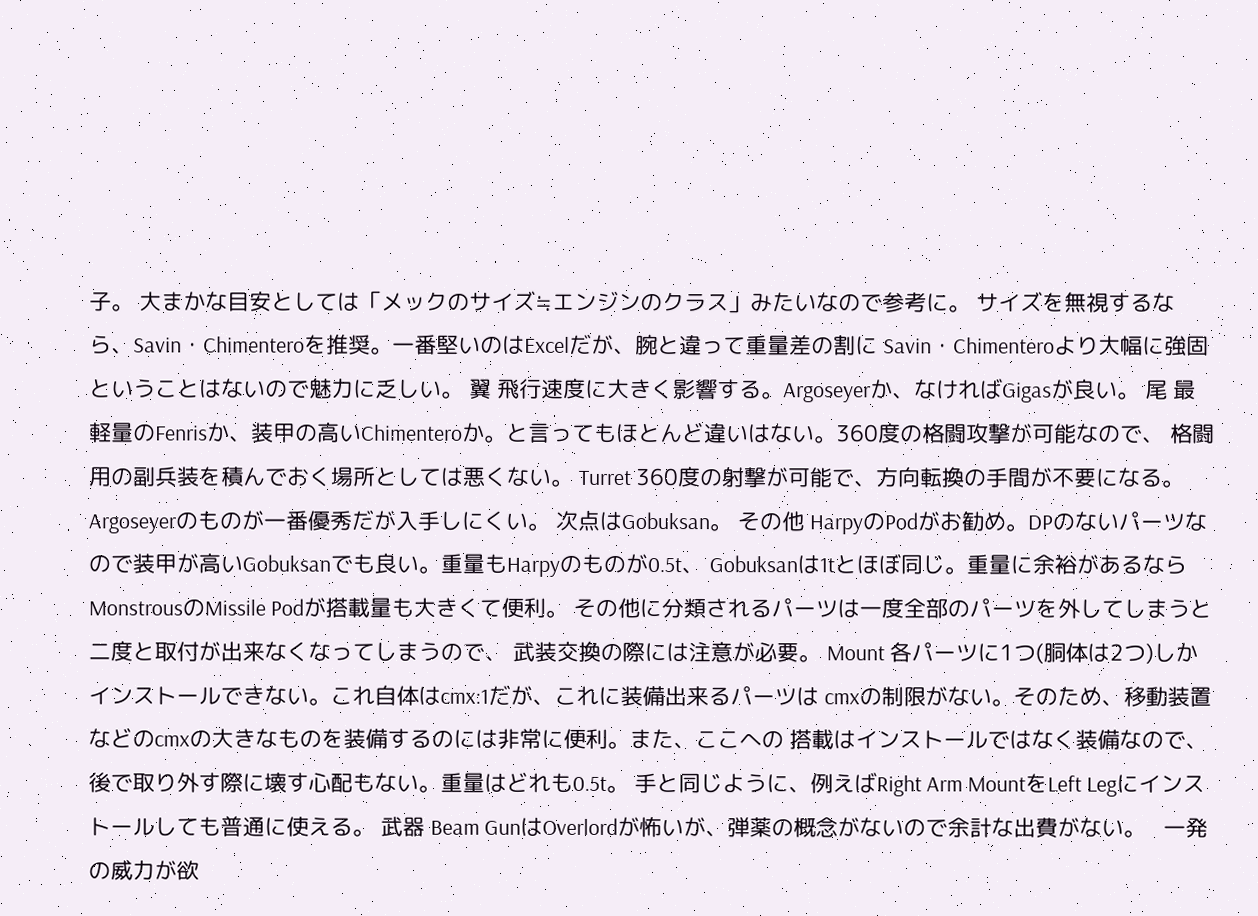子。 大まかな目安としては「メックのサイズ≒エンジンのクラス」みたいなので参考に。 サイズを無視するなら、Savin・Chimenteroを推奨。一番堅いのはExcelだが、腕と違って重量差の割に Savin・Chimenteroより大幅に強固ということはないので魅力に乏しい。 翼 飛行速度に大きく影響する。Argoseyerか、なければGigasが良い。 尾 最軽量のFenrisか、装甲の高いChimenteroか。と言ってもほとんど違いはない。360度の格闘攻撃が可能なので、 格闘用の副兵装を積んでおく場所としては悪くない。 Turret 360度の射撃が可能で、方向転換の手間が不要になる。Argoseyerのものが一番優秀だが入手しにくい。 次点はGobuksan。 その他 HarpyのPodがお勧め。DPのないパーツなので装甲が高いGobuksanでも良い。重量もHarpyのものが0.5t、 Gobuksanは1tとほぼ同じ。重量に余裕があるならMonstrousのMissile Podが搭載量も大きくて便利。 その他に分類されるパーツは一度全部のパーツを外してしまうと二度と取付が出来なくなってしまうので、 武装交換の際には注意が必要。 Mount 各パーツに1つ(胴体は2つ)しかインストールできない。これ自体はcmx:1だが、これに装備出来るパーツは cmxの制限がない。そのため、移動装置などのcmxの大きなものを装備するのには非常に便利。また、ここへの 搭載はインストールではなく装備なので、後で取り外す際に壊す心配もない。重量はどれも0.5t。 手と同じように、例えばRight Arm MountをLeft Legにインストールしても普通に使える。 武器 Beam GunはOverlordが怖いが、弾薬の概念がないので余計な出費がない。   一発の威力が欲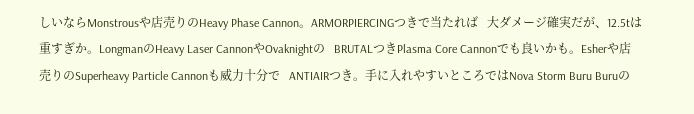しいならMonstrousや店売りのHeavy Phase Cannon。ARMORPIERCINGつきで当たれば   大ダメージ確実だが、12.5tは重すぎか。LongmanのHeavy Laser CannonやOvaknightの   BRUTALつきPlasma Core Cannonでも良いかも。Esherや店売りのSuperheavy Particle Cannonも威力十分で   ANTIAIRつき。手に入れやすいところではNova Storm Buru Buruの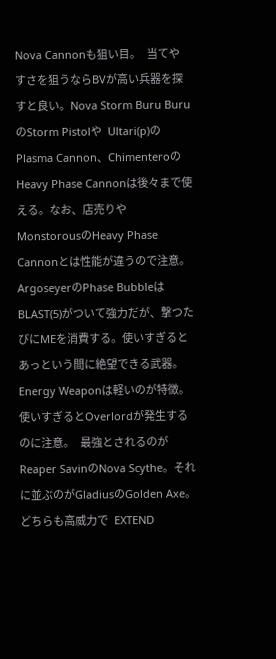Nova Cannonも狙い目。   当てやすさを狙うならBVが高い兵器を探すと良い。Nova Storm Buru BuruのStorm Pistolや   Ultari(p)のPlasma Cannon、ChimenteroのHeavy Phase Cannonは後々まで使える。なお、店売りや   MonstorousのHeavy Phase Cannonとは性能が違うので注意。   ArgoseyerのPhase BubbleはBLAST(5)がついて強力だが、撃つたびにMEを消費する。使いすぎると   あっという間に絶望できる武器。 Energy Weaponは軽いのが特徴。使いすぎるとOverlordが発生するのに注意。   最強とされるのがReaper SavinのNova Scythe。それに並ぶのがGladiusのGolden Axe。どちらも高威力で   EXTEND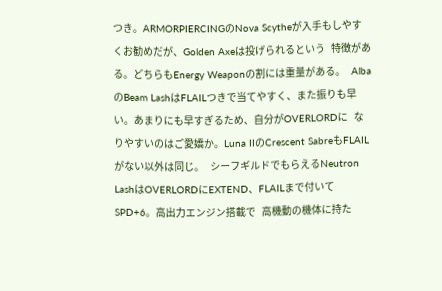つき。ARMORPIERCINGのNova Scytheが入手もしやすくお勧めだが、Golden Axeは投げられるという   特徴がある。どちらもEnergy Weaponの割には重量がある。   AlbaのBeam LashはFLAILつきで当てやすく、また振りも早い。あまりにも早すぎるため、自分がOVERLORDに   なりやすいのはご愛嬌か。Luna IIのCrescent SabreもFLAILがない以外は同じ。   シーフギルドでもらえるNeutron LashはOVERLORDにEXTEND、FLAILまで付いてSPD+6。高出力エンジン搭載で   高機動の機体に持た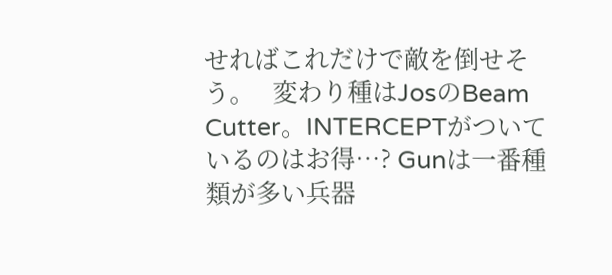せればこれだけで敵を倒せそう。   変わり種はJosのBeam Cutter。INTERCEPTがついているのはお得…? Gunは一番種類が多い兵器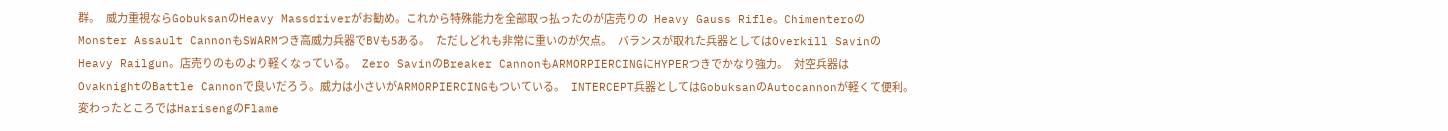群。   威力重視ならGobuksanのHeavy Massdriverがお勧め。これから特殊能力を全部取っ払ったのが店売りの   Heavy Gauss Rifle。ChimenteroのMonster Assault CannonもSWARMつき高威力兵器でBVも5ある。   ただしどれも非常に重いのが欠点。   バランスが取れた兵器としてはOverkill SavinのHeavy Railgun。店売りのものより軽くなっている。   Zero SavinのBreaker CannonもARMORPIERCINGにHYPERつきでかなり強力。   対空兵器はOvaknightのBattle Cannonで良いだろう。威力は小さいがARMORPIERCINGもついている。   INTERCEPT兵器としてはGobuksanのAutocannonが軽くて便利。   変わったところではHarisengのFlame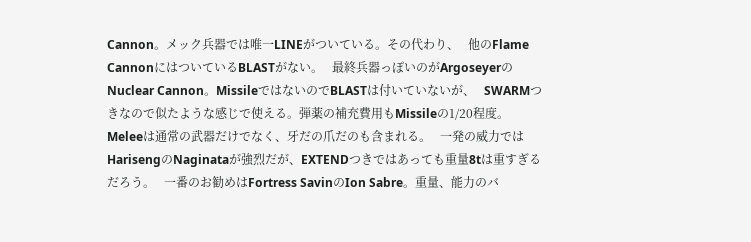Cannon。メック兵器では唯一LINEがついている。その代わり、   他のFlame CannonにはついているBLASTがない。   最終兵器っぽいのがArgoseyerのNuclear Cannon。MissileではないのでBLASTは付いていないが、   SWARMつきなので似たような感じで使える。弾薬の補充費用もMissileの1/20程度。 Meleeは通常の武器だけでなく、牙だの爪だのも含まれる。   一発の威力ではHarisengのNaginataが強烈だが、EXTENDつきではあっても重量8tは重すぎるだろう。   一番のお勧めはFortress SavinのIon Sabre。重量、能力のバ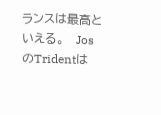ランスは最高といえる。   JosのTridentは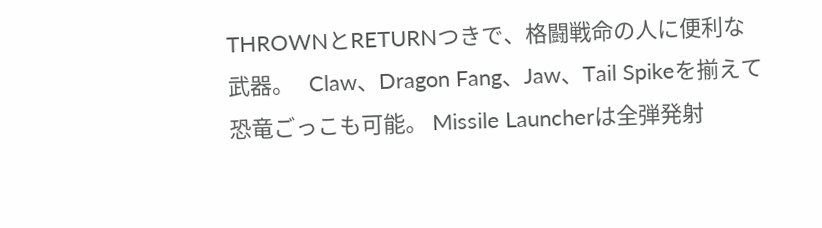THROWNとRETURNつきで、格闘戦命の人に便利な武器。   Claw、Dragon Fang、Jaw、Tail Spikeを揃えて恐竜ごっこも可能。 Missile Launcherは全弾発射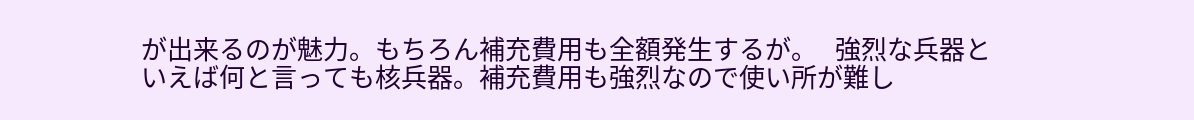が出来るのが魅力。もちろん補充費用も全額発生するが。   強烈な兵器といえば何と言っても核兵器。補充費用も強烈なので使い所が難し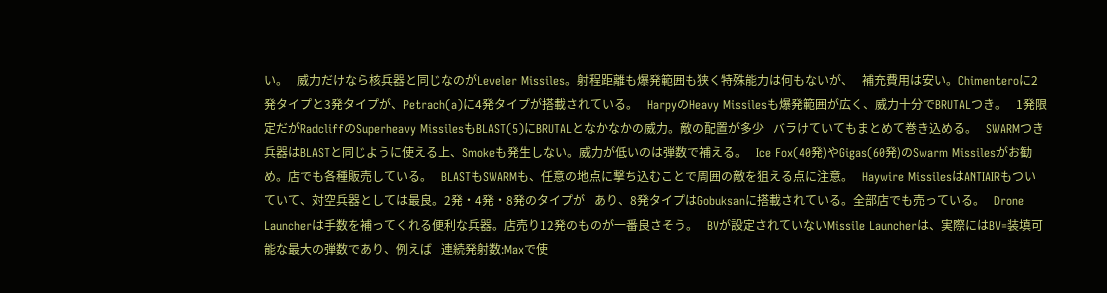い。   威力だけなら核兵器と同じなのがLeveler Missiles。射程距離も爆発範囲も狭く特殊能力は何もないが、   補充費用は安い。Chimenteroに2発タイプと3発タイプが、Petrach(a)に4発タイプが搭載されている。   HarpyのHeavy Missilesも爆発範囲が広く、威力十分でBRUTALつき。   1発限定だがRadcliffのSuperheavy MissilesもBLAST(5)にBRUTALとなかなかの威力。敵の配置が多少   バラけていてもまとめて巻き込める。   SWARMつき兵器はBLASTと同じように使える上、Smokeも発生しない。威力が低いのは弾数で補える。   Ice Fox(40発)やGigas(60発)のSwarm Missilesがお勧め。店でも各種販売している。   BLASTもSWARMも、任意の地点に撃ち込むことで周囲の敵を狙える点に注意。   Haywire MissilesはANTIAIRもついていて、対空兵器としては最良。2発・4発・8発のタイプが   あり、8発タイプはGobuksanに搭載されている。全部店でも売っている。   Drone Launcherは手数を補ってくれる便利な兵器。店売り12発のものが一番良さそう。   BVが設定されていないMissile Launcherは、実際にはBV=装填可能な最大の弾数であり、例えば   連続発射数:Maxで使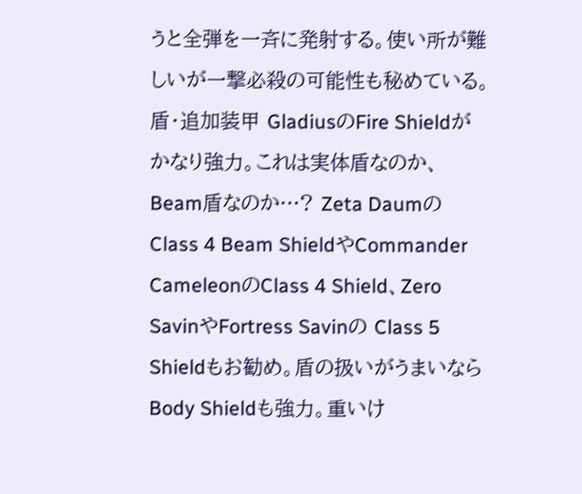うと全弾を一斉に発射する。使い所が難しいが一撃必殺の可能性も秘めている。 盾・追加装甲 GladiusのFire Shieldがかなり強力。これは実体盾なのか、Beam盾なのか…? Zeta DaumのClass 4 Beam ShieldやCommander CameleonのClass 4 Shield、Zero SavinやFortress Savinの Class 5 Shieldもお勧め。盾の扱いがうまいならBody Shieldも強力。重いけ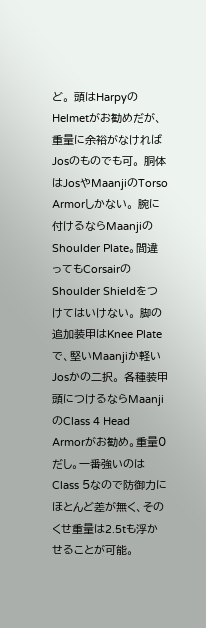ど。 頭はHarpyのHelmetがお勧めだが、重量に余裕がなければJosのものでも可。 胴体はJosやMaanjiのTorso Armorしかない。 腕に付けるならMaanjiのShoulder Plate。間違ってもCorsairのShoulder Shieldをつけてはいけない。 脚の追加装甲はKnee Plateで、堅いMaanjiか軽いJosかの二択。 各種装甲 頭につけるならMaanjiのClass 4 Head Armorがお勧め。重量0だし。一番強いのはClass 5なので防御力に   ほとんど差が無く、そのくせ重量は2.5tも浮かせることが可能。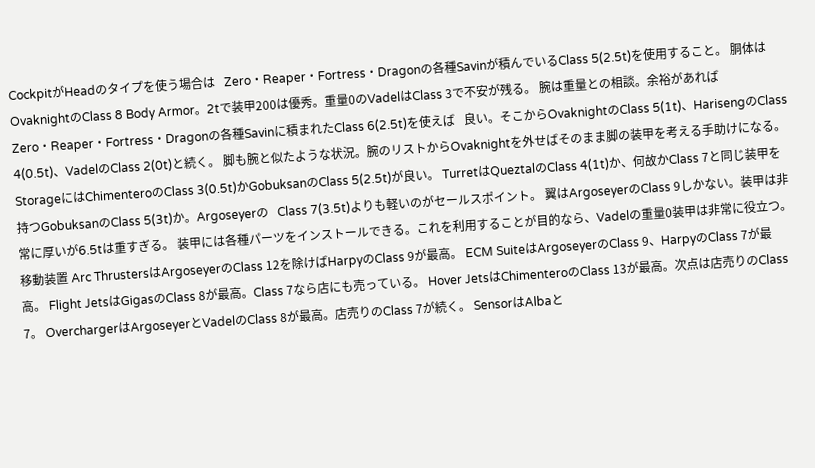CockpitがHeadのタイプを使う場合は   Zero・Reaper・Fortress・Dragonの各種Savinが積んでいるClass 5(2.5t)を使用すること。 胴体はOvaknightのClass 8 Body Armor。2tで装甲200は優秀。重量0のVadelはClass 3で不安が残る。 腕は重量との相談。余裕があればZero・Reaper・Fortress・Dragonの各種Savinに積まれたClass 6(2.5t)を使えば   良い。そこからOvaknightのClass 5(1t)、HarisengのClass 4(0.5t)、VadelのClass 2(0t)と続く。 脚も腕と似たような状況。腕のリストからOvaknightを外せばそのまま脚の装甲を考える手助けになる。 StorageにはChimenteroのClass 3(0.5t)かGobuksanのClass 5(2.5t)が良い。 TurretはQueztalのClass 4(1t)か、何故かClass 7と同じ装甲を持つGobuksanのClass 5(3t)か。Argoseyerの   Class 7(3.5t)よりも軽いのがセールスポイント。 翼はArgoseyerのClass 9しかない。装甲は非常に厚いが6.5tは重すぎる。 装甲には各種パーツをインストールできる。これを利用することが目的なら、Vadelの重量0装甲は非常に役立つ。 移動装置 Arc ThrustersはArgoseyerのClass 12を除けばHarpyのClass 9が最高。 ECM SuiteはArgoseyerのClass 9、HarpyのClass 7が最高。 Flight JetsはGigasのClass 8が最高。Class 7なら店にも売っている。 Hover JetsはChimenteroのClass 13が最高。次点は店売りのClass 7。 OverchargerはArgoseyerとVadelのClass 8が最高。店売りのClass 7が続く。 SensorはAlbaと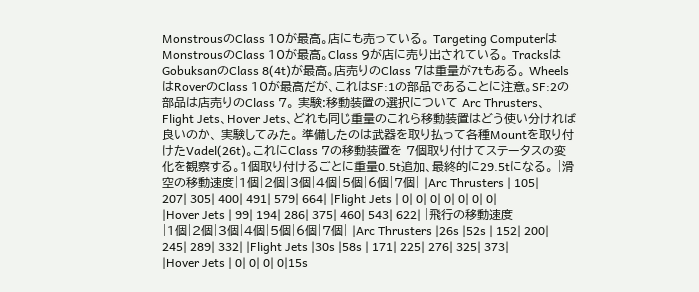MonstrousのClass 10が最高。店にも売っている。 Targeting ComputerはMonstrousのClass 10が最高。Class 9が店に売り出されている。 TracksはGobuksanのClass 8(4t)が最高。店売りのClass 7は重量が7tもある。 WheelsはRoverのClass 10が最高だが、これはSF:1の部品であることに注意。SF:2の部品は店売りのClass 7。 実験:移動装置の選択について Arc Thrusters、Flight Jets、Hover Jets、どれも同じ重量のこれら移動装置はどう使い分ければ良いのか、 実験してみた。 準備したのは武器を取り払って各種Mountを取り付けたVadel(26t)。これにClass 7の移動装置を 7個取り付けてステータスの変化を観察する。1個取り付けるごとに重量0.5t追加、最終的に29.5tになる。 |滑空の移動速度|1個|2個|3個|4個|5個|6個|7個| |Arc Thrusters | 105| 207| 305| 400| 491| 579| 664| |Flight Jets | 0| 0| 0| 0| 0| 0| 0| |Hover Jets | 99| 194| 286| 375| 460| 543| 622| |飛行の移動速度|1個|2個|3個|4個|5個|6個|7個| |Arc Thrusters |26s |52s | 152| 200| 245| 289| 332| |Flight Jets |30s |58s | 171| 225| 276| 325| 373| |Hover Jets | 0| 0| 0| 0|15s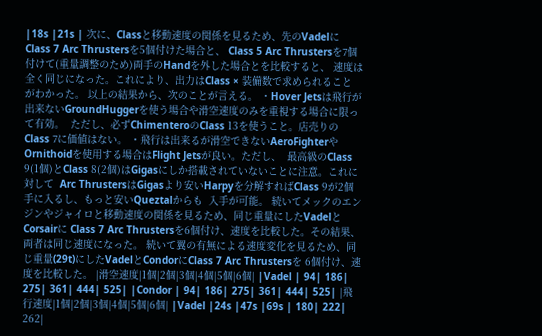|18s |21s | 次に、Classと移動速度の関係を見るため、先のVadelにClass 7 Arc Thrustersを5個付けた場合と、 Class 5 Arc Thrustersを7個付けて(重量調整のため)両手のHandを外した場合とを比較すると、 速度は全く同じになった。これにより、出力はClass × 装備数で求められることがわかった。 以上の結果から、次のことが言える。 ・Hover Jetsは飛行が出来ないGroundHuggerを使う場合や滑空速度のみを重視する場合に限って有効。  ただし、必ずChimenteroのClass 13を使うこと。店売りのClass 7に価値はない。 ・飛行は出来るが滑空できないAeroFighterやOrnithoidを使用する場合はFlight Jetsが良い。ただし、  最高級のClass 9(1個)とClass 8(2個)はGigasにしか搭載されていないことに注意。これに対して  Arc ThrustersはGigasより安いHarpyを分解すればClass 9が2個手に入るし、もっと安いQueztalからも  入手が可能。 続いてメックのエンジンやジャイロと移動速度の関係を見るため、同じ重量にしたVadelとCorsairに Class 7 Arc Thrustersを6個付け、速度を比較した。その結果、両者は同じ速度になった。 続いて翼の有無による速度変化を見るため、同じ重量(29t)にしたVadelとCondorにClass 7 Arc Thrustersを 6個付け、速度を比較した。 |滑空速度|1個|2個|3個|4個|5個|6個| |Vadel | 94| 186| 275| 361| 444| 525| |Condor | 94| 186| 275| 361| 444| 525| |飛行速度|1個|2個|3個|4個|5個|6個| |Vadel |24s |47s |69s | 180| 222| 262|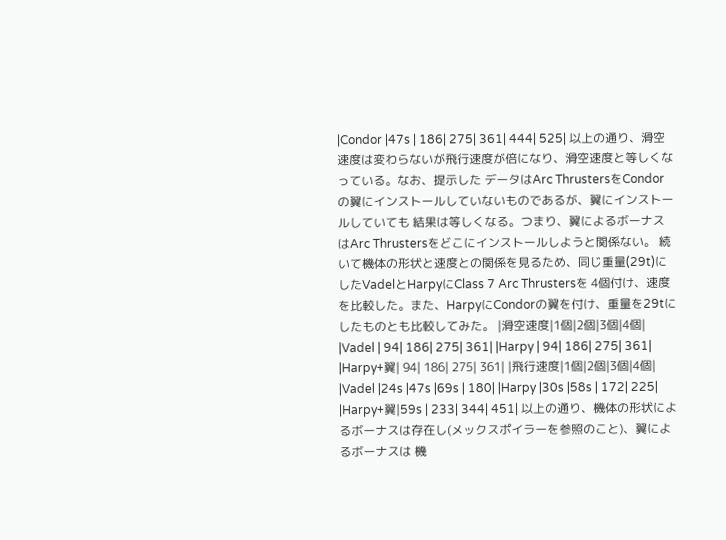|Condor |47s | 186| 275| 361| 444| 525| 以上の通り、滑空速度は変わらないが飛行速度が倍になり、滑空速度と等しくなっている。なお、提示した データはArc ThrustersをCondorの翼にインストールしていないものであるが、翼にインストールしていても 結果は等しくなる。つまり、翼によるボーナスはArc Thrustersをどこにインストールしようと関係ない。 続いて機体の形状と速度との関係を見るため、同じ重量(29t)にしたVadelとHarpyにClass 7 Arc Thrustersを 4個付け、速度を比較した。また、HarpyにCondorの翼を付け、重量を29tにしたものとも比較してみた。 |滑空速度|1個|2個|3個|4個| |Vadel | 94| 186| 275| 361| |Harpy | 94| 186| 275| 361| |Harpy+翼| 94| 186| 275| 361| |飛行速度|1個|2個|3個|4個| |Vadel |24s |47s |69s | 180| |Harpy |30s |58s | 172| 225| |Harpy+翼|59s | 233| 344| 451| 以上の通り、機体の形状によるボーナスは存在し(メックスポイラーを参照のこと)、翼によるボーナスは 機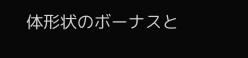体形状のボーナスと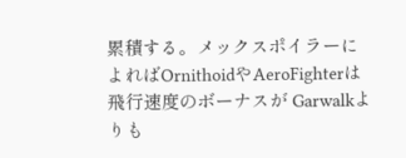累積する。メックスポイラーによればOrnithoidやAeroFighterは飛行速度のボーナスが Garwalkよりも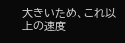大きいため、これ以上の速度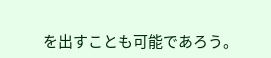を出すことも可能であろう。